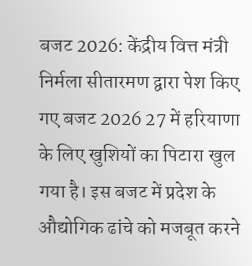बजट 2026: केंद्रीय वित्त मंत्री निर्मला सीतारमण द्वारा पेश किए गए बजट 2026 27 में हरियाणा के लिए खुशियों का पिटारा खुल गया है। इस बजट में प्रदेश के औद्योगिक ढांचे को मजबूत करने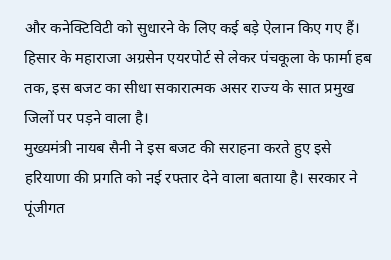और कनेक्टिविटी को सुधारने के लिए कई बड़े ऐलान किए गए हैं। हिसार के महाराजा अग्रसेन एयरपोर्ट से लेकर पंचकूला के फार्मा हब तक, इस बजट का सीधा सकारात्मक असर राज्य के सात प्रमुख जिलों पर पड़ने वाला है।
मुख्यमंत्री नायब सैनी ने इस बजट की सराहना करते हुए इसे हरियाणा की प्रगति को नई रफ्तार देने वाला बताया है। सरकार ने पूंजीगत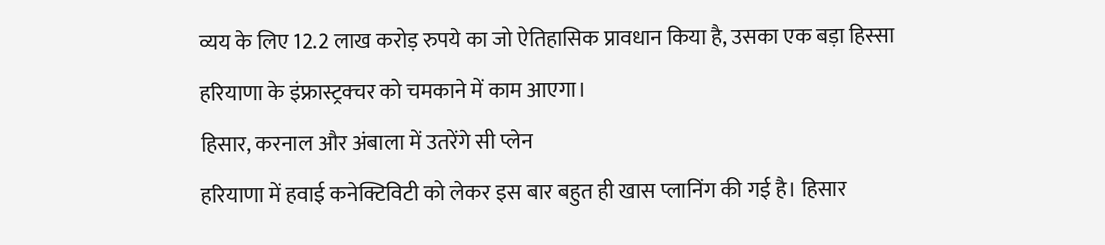व्यय के लिए 12.2 लाख करोड़ रुपये का जो ऐतिहासिक प्रावधान किया है, उसका एक बड़ा हिस्सा हरियाणा के इंफ्रास्ट्रक्चर को चमकाने में काम आएगा।
हिसार, करनाल और अंबाला में उतरेंगे सी प्लेन
हरियाणा में हवाई कनेक्टिविटी को लेकर इस बार बहुत ही खास प्लानिंग की गई है। हिसार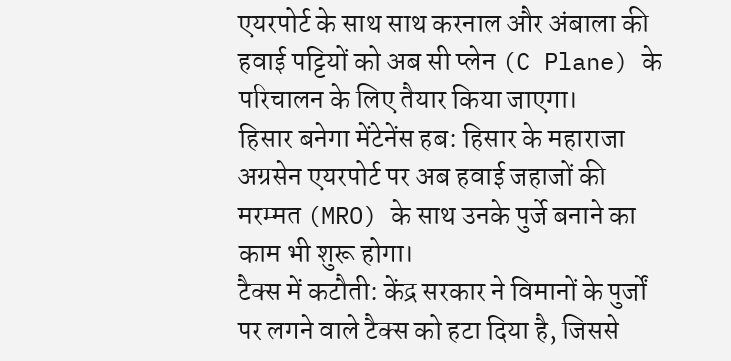एयरपोर्ट के साथ साथ करनाल और अंबाला की हवाई पट्टियों को अब सी प्लेन (C Plane) के परिचालन के लिए तैयार किया जाएगा।
हिसार बनेगा मेंटेनेंस हब: हिसार के महाराजा अग्रसेन एयरपोर्ट पर अब हवाई जहाजों की मरम्मत (MRO) के साथ उनके पुर्जे बनाने का काम भी शुरू होगा।
टैक्स में कटौती: केंद्र सरकार ने विमानों के पुर्जों पर लगने वाले टैक्स को हटा दिया है, जिससे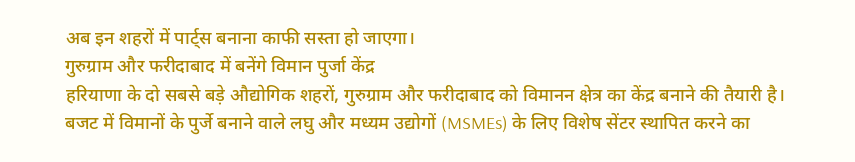अब इन शहरों में पार्ट्स बनाना काफी सस्ता हो जाएगा।
गुरुग्राम और फरीदाबाद में बनेंगे विमान पुर्जा केंद्र
हरियाणा के दो सबसे बड़े औद्योगिक शहरों, गुरुग्राम और फरीदाबाद को विमानन क्षेत्र का केंद्र बनाने की तैयारी है। बजट में विमानों के पुर्जे बनाने वाले लघु और मध्यम उद्योगों (MSMEs) के लिए विशेष सेंटर स्थापित करने का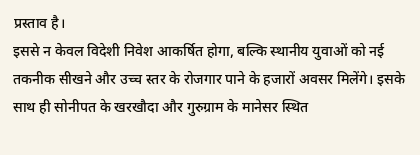प्रस्ताव है।
इससे न केवल विदेशी निवेश आकर्षित होगा, बल्कि स्थानीय युवाओं को नई तकनीक सीखने और उच्च स्तर के रोजगार पाने के हजारों अवसर मिलेंगे। इसके साथ ही सोनीपत के खरखौदा और गुरुग्राम के मानेसर स्थित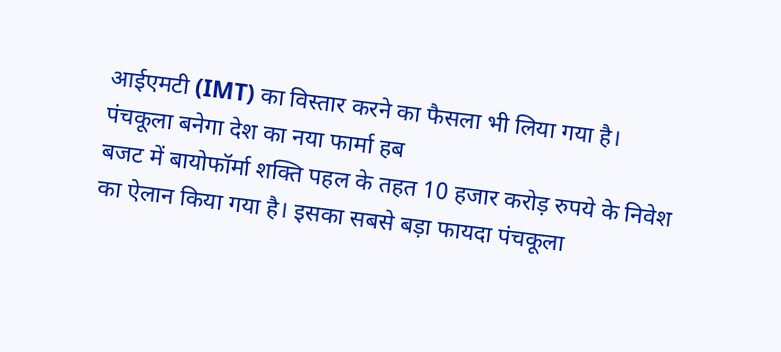आईएमटी (IMT) का विस्तार करने का फैसला भी लिया गया है।
पंचकूला बनेगा देश का नया फार्मा हब
बजट में बायोफॉर्मा शक्ति पहल के तहत 10 हजार करोड़ रुपये के निवेश का ऐलान किया गया है। इसका सबसे बड़ा फायदा पंचकूला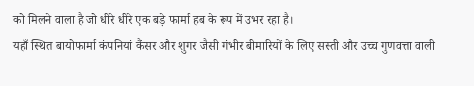को मिलने वाला है जो धीरे धीरे एक बड़े फार्मा हब के रूप में उभर रहा है।
यहाँ स्थित बायोफार्मा कंपनियां कैंसर और शुगर जैसी गंभीर बीमारियों के लिए सस्ती और उच्च गुणवत्ता वाली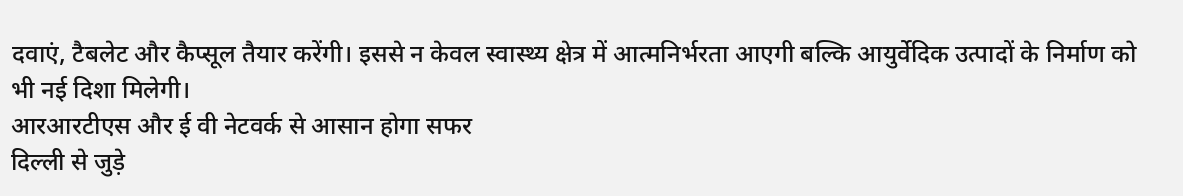दवाएं, टैबलेट और कैप्सूल तैयार करेंगी। इससे न केवल स्वास्थ्य क्षेत्र में आत्मनिर्भरता आएगी बल्कि आयुर्वेदिक उत्पादों के निर्माण को भी नई दिशा मिलेगी।
आरआरटीएस और ई वी नेटवर्क से आसान होगा सफर
दिल्ली से जुड़े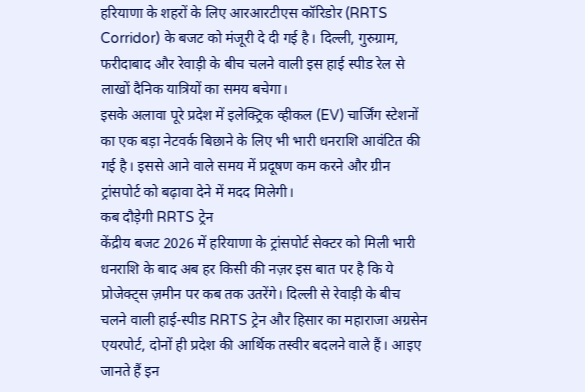हरियाणा के शहरों के लिए आरआरटीएस कॉरिडोर (RRTS Corridor) के बजट को मंजूरी दे दी गई है। दिल्ली, गुरुग्राम, फरीदाबाद और रेवाड़ी के बीच चलने वाली इस हाई स्पीड रेल से लाखों दैनिक यात्रियों का समय बचेगा।
इसके अलावा पूरे प्रदेश में इलेक्ट्रिक व्हीकल (EV) चार्जिंग स्टेशनों का एक बड़ा नेटवर्क बिछाने के लिए भी भारी धनराशि आवंटित की गई है। इससे आने वाले समय में प्रदूषण कम करने और ग्रीन ट्रांसपोर्ट को बढ़ावा देने में मदद मिलेगी।
कब दौड़ेगी RRTS ट्रेन
केंद्रीय बजट 2026 में हरियाणा के ट्रांसपोर्ट सेक्टर को मिली भारी धनराशि के बाद अब हर किसी की नज़र इस बात पर है कि ये प्रोजेक्ट्स ज़मीन पर कब तक उतरेंगे। दिल्ली से रेवाड़ी के बीच चलने वाली हाई-स्पीड RRTS ट्रेन और हिसार का महाराजा अग्रसेन एयरपोर्ट, दोनों ही प्रदेश की आर्थिक तस्वीर बदलने वाले हैं। आइए जानते हैं इन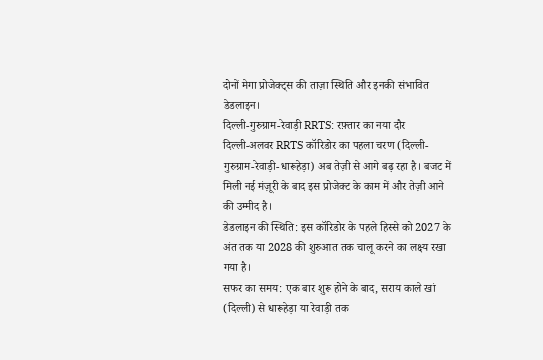दोनों मेगा प्रोजेक्ट्स की ताज़ा स्थिति और इनकी संभावित डेडलाइन।
दिल्ली-गुरुग्राम-रेवाड़ी RRTS: रफ़्तार का नया दौर
दिल्ली-अलवर RRTS कॉरिडोर का पहला चरण (दिल्ली-गुरुग्राम-रेवाड़ी-धारूहेड़ा) अब तेज़ी से आगे बढ़ रहा है। बजट में मिली नई मंज़ूरी के बाद इस प्रोजेक्ट के काम में और तेज़ी आने की उम्मीद है।
डेडलाइन की स्थिति: इस कॉरिडोर के पहले हिस्से को 2027 के अंत तक या 2028 की शुरुआत तक चालू करने का लक्ष्य रखा गया है।
सफर का समय: एक बार शुरू होने के बाद, सराय काले खां (दिल्ली) से धारूहेड़ा या रेवाड़ी तक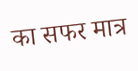का सफर मात्र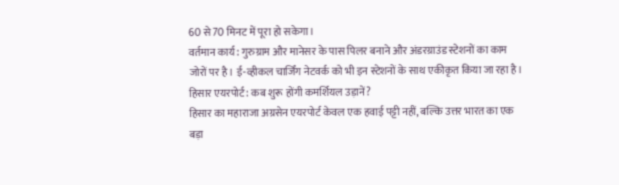60 से 70 मिनट में पूरा हो सकेगा।
वर्तमान कार्य: गुरुग्राम और मानेसर के पास पिलर बनाने और अंडरग्राउंड स्टेशनों का काम जोरों पर है। ई-व्हीकल चार्जिंग नेटवर्क को भी इन स्टेशनों के साथ एकीकृत किया जा रहा है।
हिसार एयरपोर्ट: कब शुरू होंगी कमर्शियल उड़ानें?
हिसार का महाराजा अग्रसेन एयरपोर्ट केवल एक हवाई पट्टी नहीं, बल्कि उत्तर भारत का एक बड़ा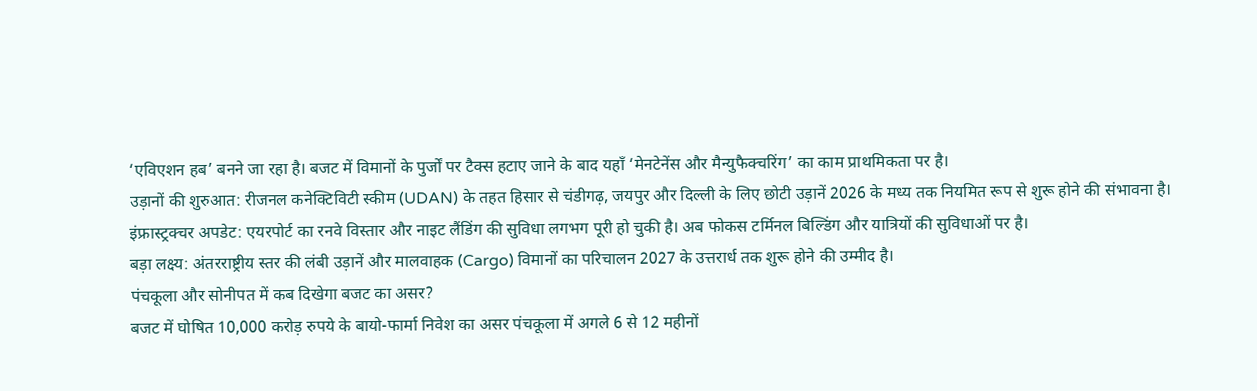‘एविएशन हब’ बनने जा रहा है। बजट में विमानों के पुर्जों पर टैक्स हटाए जाने के बाद यहाँ ‘मेनटेनेंस और मैन्युफैक्चरिंग’ का काम प्राथमिकता पर है।
उड़ानों की शुरुआत: रीजनल कनेक्टिविटी स्कीम (UDAN) के तहत हिसार से चंडीगढ़, जयपुर और दिल्ली के लिए छोटी उड़ानें 2026 के मध्य तक नियमित रूप से शुरू होने की संभावना है।
इंफ्रास्ट्रक्चर अपडेट: एयरपोर्ट का रनवे विस्तार और नाइट लैंडिंग की सुविधा लगभग पूरी हो चुकी है। अब फोकस टर्मिनल बिल्डिंग और यात्रियों की सुविधाओं पर है।
बड़ा लक्ष्य: अंतरराष्ट्रीय स्तर की लंबी उड़ानें और मालवाहक (Cargo) विमानों का परिचालन 2027 के उत्तरार्ध तक शुरू होने की उम्मीद है।
पंचकूला और सोनीपत में कब दिखेगा बजट का असर?
बजट में घोषित 10,000 करोड़ रुपये के बायो-फार्मा निवेश का असर पंचकूला में अगले 6 से 12 महीनों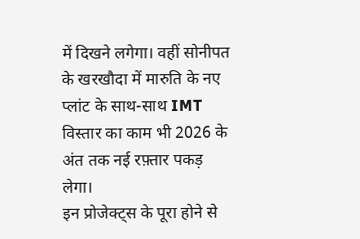में दिखने लगेगा। वहीं सोनीपत के खरखौदा में मारुति के नए प्लांट के साथ-साथ IMT विस्तार का काम भी 2026 के अंत तक नई रफ़्तार पकड़ लेगा।
इन प्रोजेक्ट्स के पूरा होने से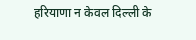हरियाणा न केवल दिल्ली के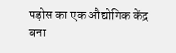पड़ोस का एक औद्योगिक केंद्र बना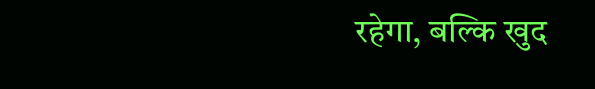रहेगा, बल्कि खुद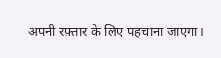अपनी रफ़्तार के लिए पहचाना जाएगा।